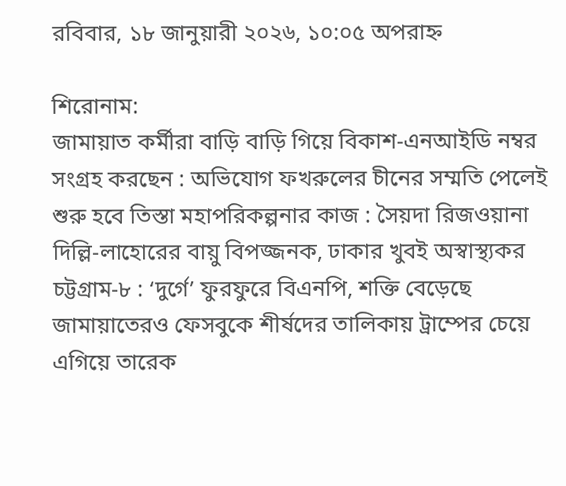রবিবার, ১৮ জানুয়ারী ২০২৬, ১০:০৫ অপরাহ্ন

শিরোনাম:
জামায়াত কর্মীরা বাড়ি বাড়ি গিয়ে বিকাশ-এনআইডি নম্বর সংগ্রহ করছেন : অভিযোগ ফখরুলের চীনের সম্মতি পেলেই শুরু হবে তিস্তা মহাপরিকল্পনার কাজ : সৈয়দা রিজওয়ানা দিল্লি-লাহোরের বায়ু বিপজ্জনক, ঢাকার খুবই অস্বাস্থ্যকর চট্টগ্রাম-৮ : ‘দুর্গে’ ফুরফুরে বিএনপি, শক্তি বেড়েছে জামায়াতেরও ফেসবুকে শীর্ষদের তালিকায় ট্রাম্পের চেয়ে এগিয়ে তারেক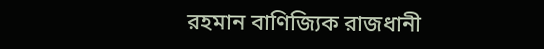রহমান বাণিজ্যিক রাজধানী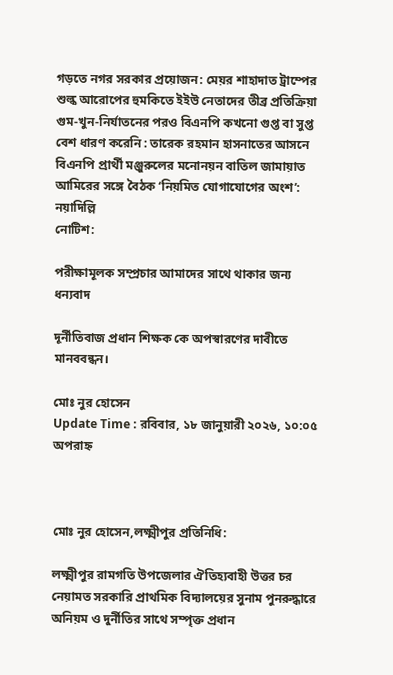গড়তে নগর সরকার প্রয়োজন: মেয়র শাহাদাত ট্রাম্পের শুল্ক আরোপের হুমকিতে ইইউ নেতাদের তীব্র প্রতিক্রিয়া গুম-খুন-নির্যাতনের পরও বিএনপি কখনো গুপ্ত বা সুপ্ত বেশ ধারণ করেনি : তারেক রহমান হাসনাতের আসনে বিএনপি প্রার্থী মঞ্জুরুলের মনোনয়ন বাতিল জামায়াত আমিরের সঙ্গে বৈঠক ‘নিয়মিত যোগাযোগের অংশ’: নয়াদিল্লি
নোটিশ:

পরীক্ষামূলক সম্প্রচার আমাদের সাথে থাকার জন্য ধন্যবাদ

দূর্নীতিবাজ প্রধান শিক্ষক কে অপস্বারণের দাবীতে মানববন্ধন।

মোঃ নুর হোসেন
Update Time : রবিবার, ১৮ জানুয়ারী ২০২৬, ১০:০৫ অপরাহ্ন



মোঃ নুর হোসেন,লক্ষ্মীপুর প্রতিনিধি:

লক্ষ্মীপুর রামগতি উপজেলার ঐতিহ্যবাহী উত্তর চর নেয়ামত সরকারি প্রাথমিক বিদ্যালয়ের সুনাম পুনরুদ্ধারে অনিয়ম ও দুর্নীতির সাথে সম্পৃক্ত প্রধান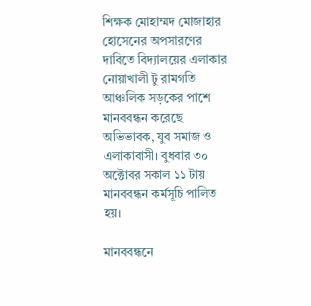শিক্ষক মোহাম্মদ মোজাহার হোসেনের অপসারণের দাবিতে বিদ্যালয়ের এলাকার নোয়াখালী টু রামগতি আঞ্চলিক সড়কের পাশে মানববন্ধন করেছে অভিভাবক, যুব সমাজ ও এলাকাবাসী। বুধবার ৩০ অক্টোবর সকাল ১১ টায় মানববন্ধন কর্মসূচি পালিত হয়।

মানববন্ধনে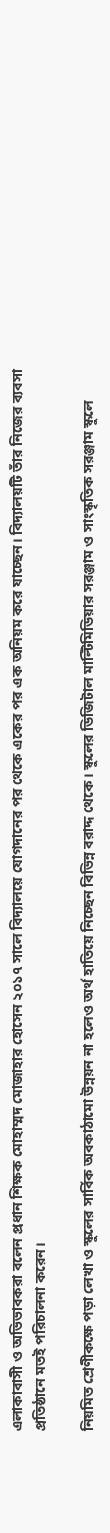এলাকাবাসী ও অভিভাবকরা বলেন প্রধান শিক্ষক মোহাম্মদ মোজাহার হোসেন ২০১৭ সালে বিদ্যালয়ে যোগদানের পর থেকে একের পর এক অনিয়ম করে যাচ্ছেন। বিদ্যালয়টি তাঁর নিজের ব্যবসা প্রতিষ্ঠানে মতই পরিচালনা করেন।

নিয়মিত শ্রেণীকক্ষে পড়া লেখা ও স্কুলের সার্বিক অবকাঠামো উন্নয়ন না হলেও অর্থ হাতিয়ে নিচ্ছেন বিভিন্ন বরাদ্দ থেকে। স্কুলের ডিজিটাল মাল্টিমিডিয়ার সরঞ্জাম ও সাংস্কৃতিক সরঞ্জাম স্কুলে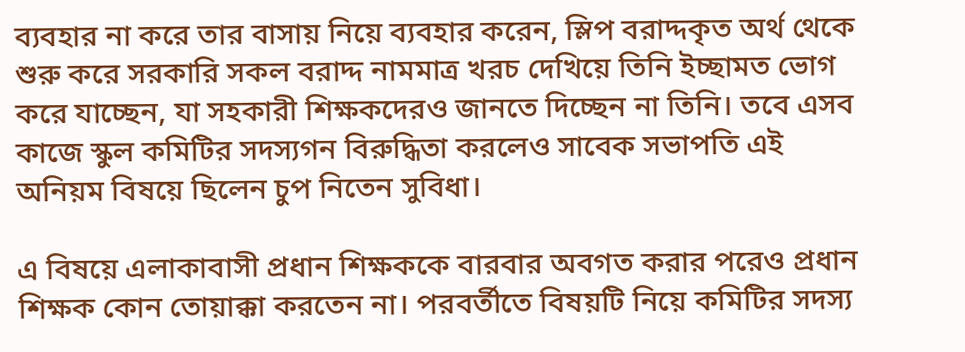ব্যবহার না করে তার বাসায় নিয়ে ব্যবহার করেন, স্লিপ বরাদ্দকৃত অর্থ থেকে শুরু করে সরকারি সকল বরাদ্দ নামমাত্র খরচ দেখিয়ে তিনি ইচ্ছামত ভোগ করে যাচ্ছেন, যা সহকারী শিক্ষকদেরও জানতে দিচ্ছেন না তিনি। তবে এসব কাজে স্কুল কমিটির সদস্যগন বিরুদ্ধিতা করলেও সাবেক সভাপতি এই অনিয়ম বিষয়ে ছিলেন চুপ নিতেন সুবিধা।

এ বিষয়ে এলাকাবাসী প্রধান শিক্ষককে বারবার অবগত করার পরেও প্রধান শিক্ষক কোন তোয়াক্কা করতেন না। পরবর্তীতে বিষয়টি নিয়ে কমিটির সদস্য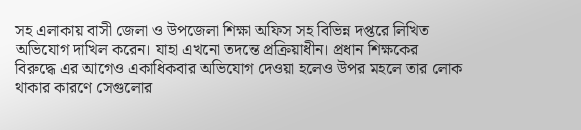সহ এলাকায় বাসী জেলা ও উপজেলা শিক্ষা অফিস সহ বিভিন্ন দপ্তরে লিখিত অভিযোগ দাখিল করেন। যাহা এখনো তদন্তে প্রক্রিয়াধীন। প্রধান শিক্ষকের বিরুদ্ধে এর আগেও একাধিকবার অভিযোগ দেওয়া হলেও উপর মহলে তার লোক থাকার কারণে সেগুলোর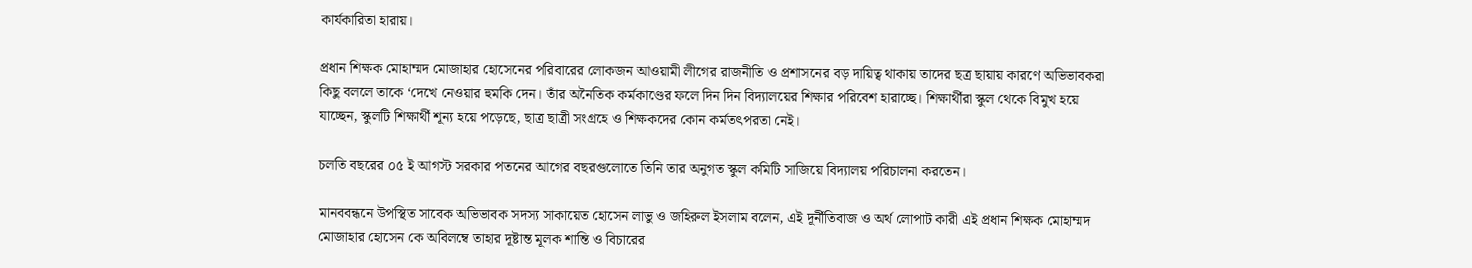কার্যকারিতা হারায়।

প্রধান শিক্ষক মোহাম্মদ মোজাহার হোসেনের পরিবারের লোকজন আওয়ামী লীগের রাজনীতি ও প্রশাসনের বড় দায়িত্ব থাকায় তাদের ছত্র ছায়ায় কারণে অভিভাবকরা কিছু বললে তাকে ‘দেখে নেওয়ার হুমকি দেন। তাঁর অনৈতিক কর্মকাণ্ডের ফলে দিন দিন বিদ্যালয়ের শিক্ষার পরিবেশ হারাচ্ছে। শিক্ষার্থীরা স্কুল থেকে বিমুখ হয়ে যাচ্ছেন, স্কুলটি শিক্ষার্থী শূন্য হয়ে পড়েছে, ছাত্র ছাত্রী সংগ্রহে ও শিক্ষকদের কোন কর্মতৎপরতা নেই।

চলতি বছরের ০৫ ই আগস্ট সরকার পতনের আগের বছরগুলোতে তিনি তার অনুগত স্কুল কমিটি সাজিয়ে বিদ্যালয় পরিচালনা করতেন।

মানববন্ধনে উপস্থিত সাবেক অভিভাবক সদস্য সাকায়েত হোসেন লাভু ও জহিরুল ইসলাম বলেন, এই দূর্নীতিবাজ ও অর্থ লোপাট কারী এই প্রধান শিক্ষক মোহাম্মদ মোজাহার হোসেন কে অবিলম্বে তাহার দূষ্টান্ত মূলক শান্তি ও বিচারের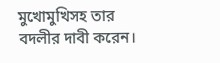মুখোমুখিসহ তার বদলীর দাবী করেন।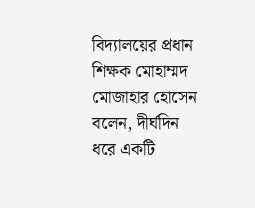বিদ্যালয়ের প্রধান শিক্ষক মোহাম্মদ মোজাহার হোসেন বলেন, দীর্ঘদিন ধরে একটি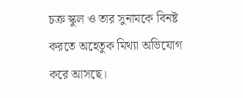চক্র স্কুল ও তার সুনামকে বিনষ্ট করতে অহেতুক মিথ্যা অভিযোগ করে আসছে।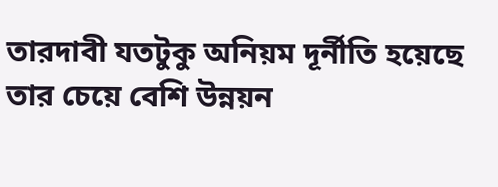তারদাবী যতটুকু অনিয়ম দূর্নীতি হয়েছে তার চেয়ে বেশি উন্নয়ন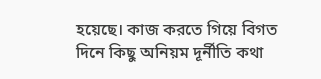হয়েছে। কাজ করতে গিয়ে বিগত দিনে কিছু অনিয়ম দূর্নীতি কথা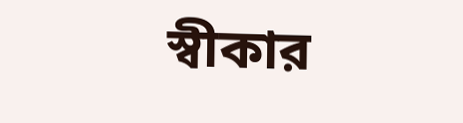স্বীকার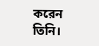করেন তিনি।